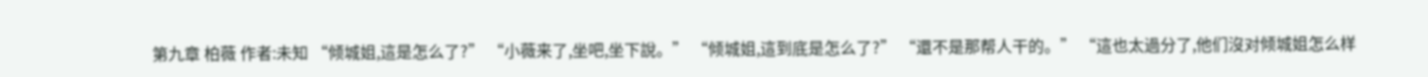第九章 柏薇 作者:未知 “倾城姐,這是怎么了?” “小薇来了,坐吧,坐下說。” “倾城姐,這到底是怎么了?” “還不是那帮人干的。” “這也太過分了,他们沒对倾城姐怎么样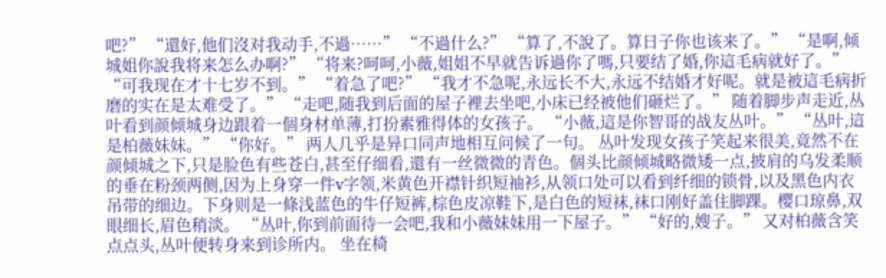吧?” “還好,他们沒对我动手,不過……” “不過什么?” “算了,不說了。算日子你也该来了。” “是啊,倾城姐你說我将来怎么办啊?” “将来?呵呵,小薇,姐姐不早就告诉過你了嗎,只要结了婚,你這毛病就好了。” “可我现在才十七岁不到。” “着急了吧?” “我才不急呢,永远长不大,永远不结婚才好呢。就是被這毛病折磨的实在是太难受了。” “走吧,随我到后面的屋子裡去坐吧,小床已经被他们砸烂了。” 随着脚步声走近,丛叶看到颜倾城身边跟着一個身材单薄,打扮素雅得体的女孩子。 “小薇,這是你智哥的战友丛叶。” “丛叶,這是柏薇妹妹。” “你好。” 两人几乎是异口同声地相互问候了一句。 丛叶发现女孩子笑起来很美,竟然不在颜倾城之下,只是脸色有些苍白,甚至仔细看,還有一丝微微的青色。個头比颜倾城略微矮一点,披肩的乌发柔顺的垂在粉颈两侧,因为上身穿一件v字领,米黄色开襟针织短袖衫,从领口处可以看到纤细的锁骨,以及黑色内衣吊带的细边。下身则是一條浅蓝色的牛仔短裤,棕色皮凉鞋下,是白色的短袜,袜口刚好盖住脚踝。樱口琼鼻,双眼细长,眉色稍淡。 “丛叶,你到前面待一会吧,我和小薇妹妹用一下屋子。” “好的,嫂子。” 又对柏薇含笑点点头,丛叶便转身来到诊所内。 坐在椅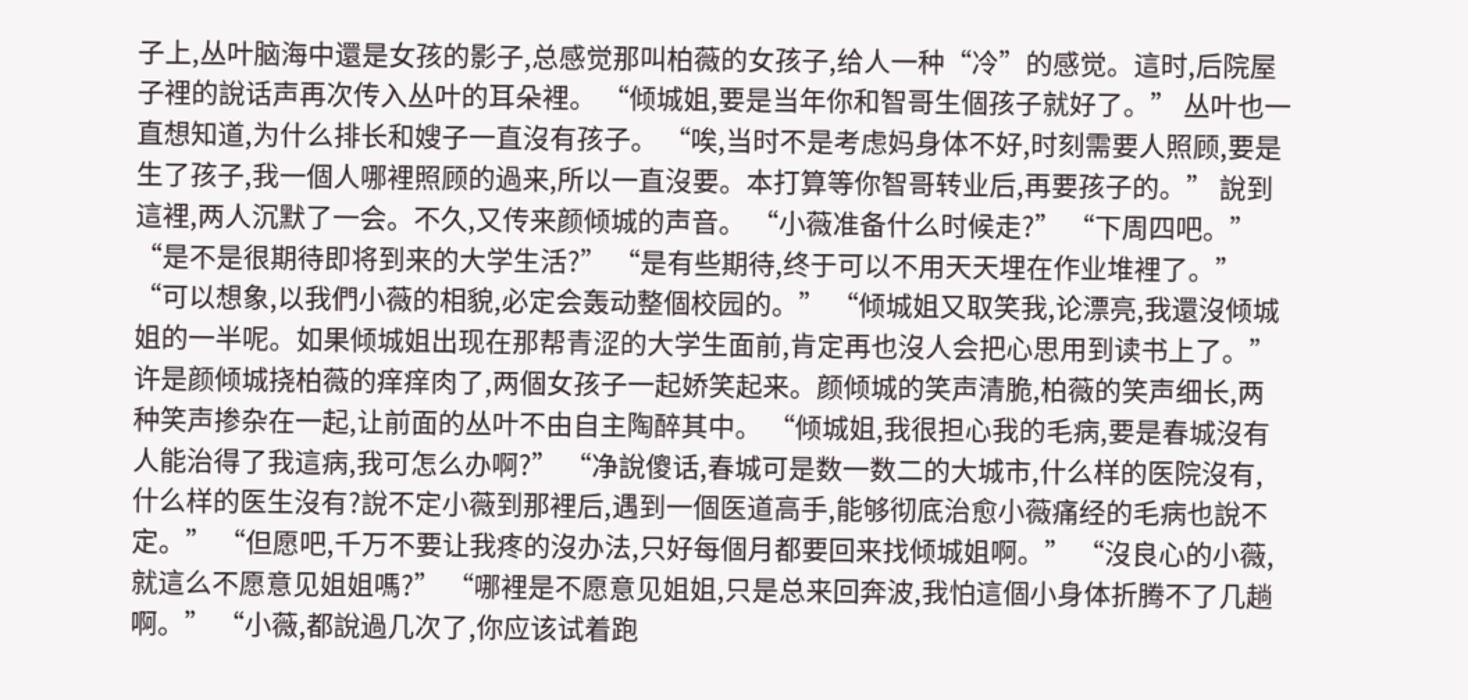子上,丛叶脑海中還是女孩的影子,总感觉那叫柏薇的女孩子,给人一种“冷”的感觉。這时,后院屋子裡的說话声再次传入丛叶的耳朵裡。 “倾城姐,要是当年你和智哥生個孩子就好了。” 丛叶也一直想知道,为什么排长和嫂子一直沒有孩子。 “唉,当时不是考虑妈身体不好,时刻需要人照顾,要是生了孩子,我一個人哪裡照顾的過来,所以一直沒要。本打算等你智哥转业后,再要孩子的。” 說到這裡,两人沉默了一会。不久,又传来颜倾城的声音。 “小薇准备什么时候走?” “下周四吧。” “是不是很期待即将到来的大学生活?” “是有些期待,终于可以不用天天埋在作业堆裡了。” “可以想象,以我們小薇的相貌,必定会轰动整個校园的。” “倾城姐又取笑我,论漂亮,我還沒倾城姐的一半呢。如果倾城姐出现在那帮青涩的大学生面前,肯定再也沒人会把心思用到读书上了。” 许是颜倾城挠柏薇的痒痒肉了,两個女孩子一起娇笑起来。颜倾城的笑声清脆,柏薇的笑声细长,两种笑声掺杂在一起,让前面的丛叶不由自主陶醉其中。 “倾城姐,我很担心我的毛病,要是春城沒有人能治得了我這病,我可怎么办啊?” “净說傻话,春城可是数一数二的大城市,什么样的医院沒有,什么样的医生沒有?說不定小薇到那裡后,遇到一個医道高手,能够彻底治愈小薇痛经的毛病也說不定。” “但愿吧,千万不要让我疼的沒办法,只好每個月都要回来找倾城姐啊。” “沒良心的小薇,就這么不愿意见姐姐嗎?” “哪裡是不愿意见姐姐,只是总来回奔波,我怕這個小身体折腾不了几趟啊。” “小薇,都說過几次了,你应该试着跑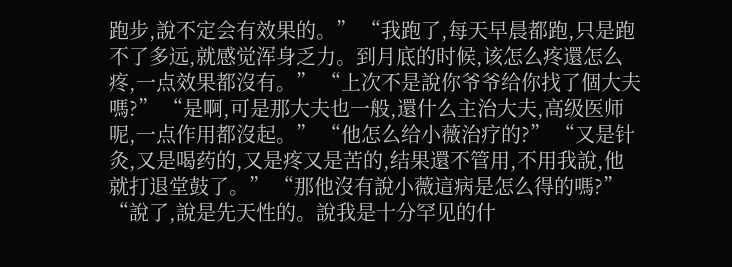跑步,說不定会有效果的。” “我跑了,每天早晨都跑,只是跑不了多远,就感觉浑身乏力。到月底的时候,该怎么疼還怎么疼,一点效果都沒有。” “上次不是說你爷爷给你找了個大夫嗎?” “是啊,可是那大夫也一般,還什么主治大夫,高级医师呢,一点作用都沒起。” “他怎么给小薇治疗的?” “又是针灸,又是喝药的,又是疼又是苦的,结果還不管用,不用我說,他就打退堂鼓了。” “那他沒有說小薇這病是怎么得的嗎?” “說了,說是先天性的。說我是十分罕见的什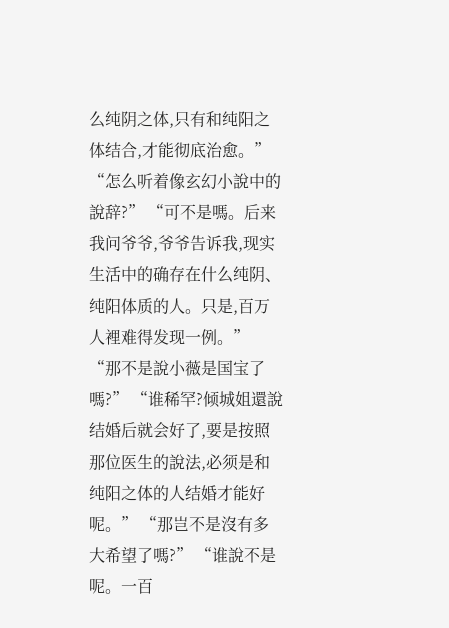么纯阴之体,只有和纯阳之体结合,才能彻底治愈。” “怎么听着像玄幻小說中的說辞?” “可不是嗎。后来我问爷爷,爷爷告诉我,现实生活中的确存在什么纯阴、纯阳体质的人。只是,百万人裡难得发现一例。” “那不是說小薇是国宝了嗎?” “谁稀罕?倾城姐還說结婚后就会好了,要是按照那位医生的說法,必须是和纯阳之体的人结婚才能好呢。” “那岂不是沒有多大希望了嗎?” “谁說不是呢。一百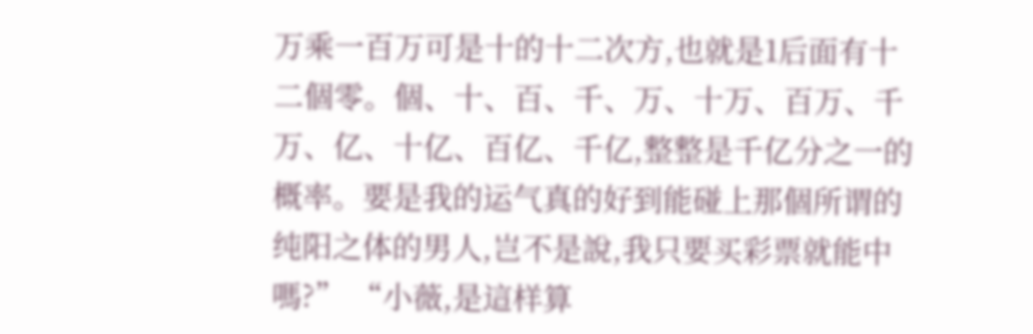万乘一百万可是十的十二次方,也就是1后面有十二個零。個、十、百、千、万、十万、百万、千万、亿、十亿、百亿、千亿,整整是千亿分之一的概率。要是我的运气真的好到能碰上那個所谓的纯阳之体的男人,岂不是說,我只要买彩票就能中嗎?” “小薇,是這样算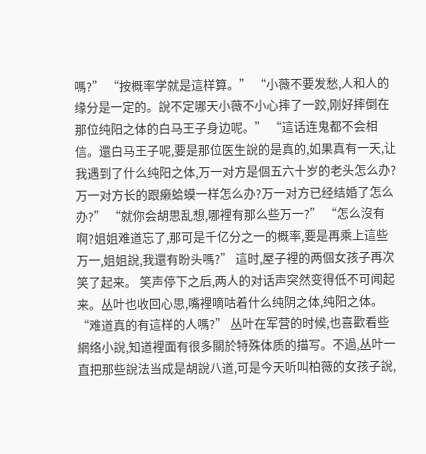嗎?” “按概率学就是這样算。” “小薇不要发愁,人和人的缘分是一定的。說不定哪天小薇不小心摔了一跤,刚好摔倒在那位纯阳之体的白马王子身边呢。” “這话连鬼都不会相信。還白马王子呢,要是那位医生說的是真的,如果真有一天,让我遇到了什么纯阳之体,万一对方是個五六十岁的老头怎么办?万一对方长的跟癞蛤蟆一样怎么办?万一对方已经结婚了怎么办?” “就你会胡思乱想,哪裡有那么些万一?” “怎么沒有啊?姐姐难道忘了,那可是千亿分之一的概率,要是再乘上這些万一,姐姐說,我還有盼头嗎?” 這时,屋子裡的两個女孩子再次笑了起来。 笑声停下之后,两人的对话声突然变得低不可闻起来。丛叶也收回心思,嘴裡嘀咕着什么纯阴之体,纯阳之体。 “难道真的有這样的人嗎?” 丛叶在军营的时候,也喜歡看些網络小說,知道裡面有很多關於特殊体质的描写。不過,丛叶一直把那些說法当成是胡說八道,可是今天听叫柏薇的女孩子說,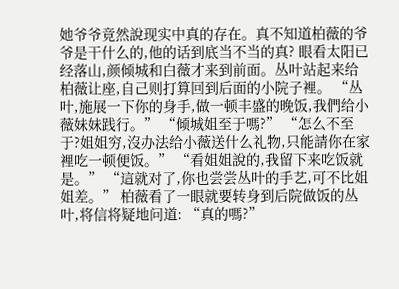她爷爷竟然說现实中真的存在。真不知道柏薇的爷爷是干什么的,他的话到底当不当的真? 眼看太阳已经落山,颜倾城和白薇才来到前面。丛叶站起来给柏薇让座,自己则打算回到后面的小院子裡。 “丛叶,施展一下你的身手,做一顿丰盛的晚饭,我們给小薇妹妹践行。” “倾城姐至于嗎?” “怎么不至于?姐姐穷,沒办法给小薇送什么礼物,只能請你在家裡吃一顿便饭。” “看姐姐說的,我留下来吃饭就是。” “這就对了,你也尝尝丛叶的手艺,可不比姐姐差。” 柏薇看了一眼就要转身到后院做饭的丛叶,将信将疑地问道: “真的嗎?”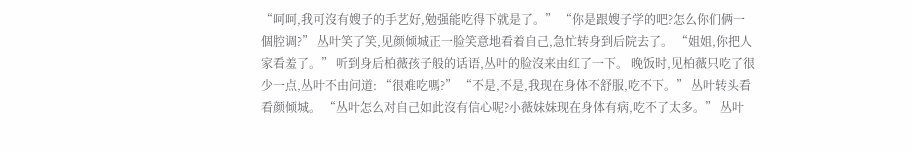“呵呵,我可沒有嫂子的手艺好,勉强能吃得下就是了。” “你是跟嫂子学的吧?怎么你们俩一個腔调?” 丛叶笑了笑,见颜倾城正一脸笑意地看着自己,急忙转身到后院去了。 “姐姐,你把人家看羞了。” 听到身后柏薇孩子般的话语,丛叶的脸沒来由红了一下。 晚饭时,见柏薇只吃了很少一点,丛叶不由问道: “很难吃嗎?” “不是,不是,我现在身体不舒服,吃不下。” 丛叶转头看看颜倾城。 “丛叶怎么对自己如此沒有信心呢?小薇妹妹现在身体有病,吃不了太多。” 丛叶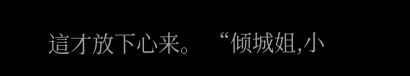這才放下心来。 “倾城姐,小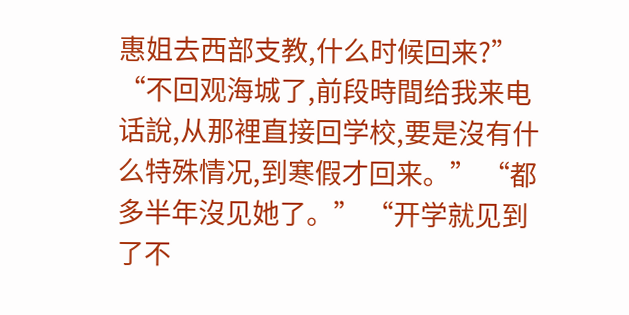惠姐去西部支教,什么时候回来?” “不回观海城了,前段時間给我来电话說,从那裡直接回学校,要是沒有什么特殊情况,到寒假才回来。” “都多半年沒见她了。” “开学就见到了不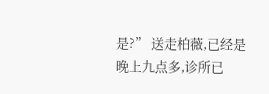是?” 送走柏薇,已经是晚上九点多,诊所已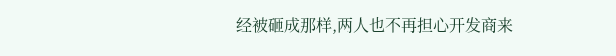经被砸成那样,两人也不再担心开发商来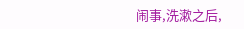闹事,洗漱之后,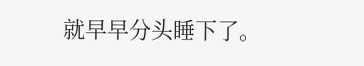就早早分头睡下了。